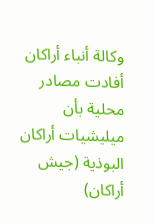وكالة أنباء أراكان
أفادت مصادر محلية بأن ميليشيات أراكان البوذية (جيش أراكان)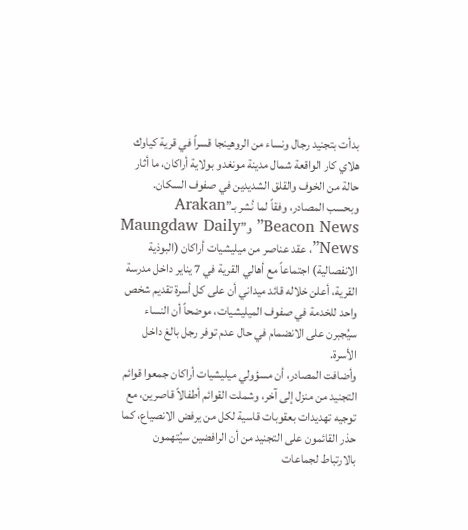بدأت بتجنيد رجال ونساء من الروهينجا قسراً في قرية كياوك هلاي كار الواقعة شمال مدينة مونغدو بولاية أراكان، ما أثار حالة من الخوف والقلق الشديدين في صفوف السكان.
وبحسب المصادر، وفقاً لما نُشر بـ”Arakan Beacon News” و”Maungdaw Daily News”، عقد عناصر من ميليشيات أراكان (البوذية الانفصالية) اجتماعاً مع أهالي القرية في 7 يناير داخل مدرسة القرية، أعلن خلاله قائد ميداني أن على كل أسرة تقديم شخص واحد للخدمة في صفوف الميليشيات، موضحاً أن النساء سيُجبرن على الانضمام في حال عدم توفر رجل بالغ داخل الأسرة.
وأضافت المصادر، أن مسؤولي ميليشيات أراكان جمعوا قوائم التجنيد من منزل إلى آخر، وشملت القوائم أطفالاً قاصرين، مع توجيه تهديدات بعقوبات قاسية لكل من يرفض الانصياع، كما حذر القائمون على التجنيد من أن الرافضين سيُتهمون بالارتباط لجماعات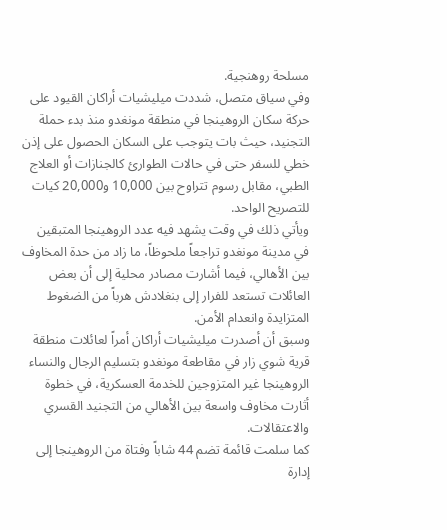مسلحة روهنجية.
وفي سياق متصل، شددت ميليشيات أراكان القيود على حركة سكان الروهينجا في منطقة مونغدو منذ بدء حملة التجنيد، حيث بات يتوجب على السكان الحصول على إذن خطي للسفر حتى في حالات الطوارئ كالجنازات أو العلاج الطبي، مقابل رسوم تتراوح بين 10,000 و20,000 كيات للتصريح الواحد.
ويأتي ذلك في وقت يشهد فيه عدد الروهينجا المتبقين في مدينة مونغدو تراجعاً ملحوظاً، ما زاد من حدة المخاوف بين الأهالي، فيما أشارت مصادر محلية إلى أن بعض العائلات تستعد للفرار إلى بنغلادش هرباً من الضغوط المتزايدة وانعدام الأمن.
وسبق أن أصدرت ميليشيات أراكان أمراً لعائلات منطقة قرية شوي زار في مقاطعة مونغدو بتسليم الرجال والنساء الروهينجا غير المتزوجين للخدمة العسكرية، في خطوة أثارت مخاوف واسعة بين الأهالي من التجنيد القسري والاعتقالات.
كما سلمت قائمة تضم 44 شاباً وفتاة من الروهينجا إلى إدارة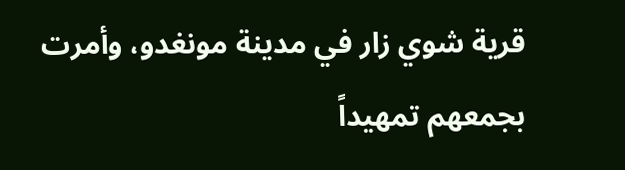قرية شوي زار في مدينة مونغدو، وأمرت بجمعهم تمهيداً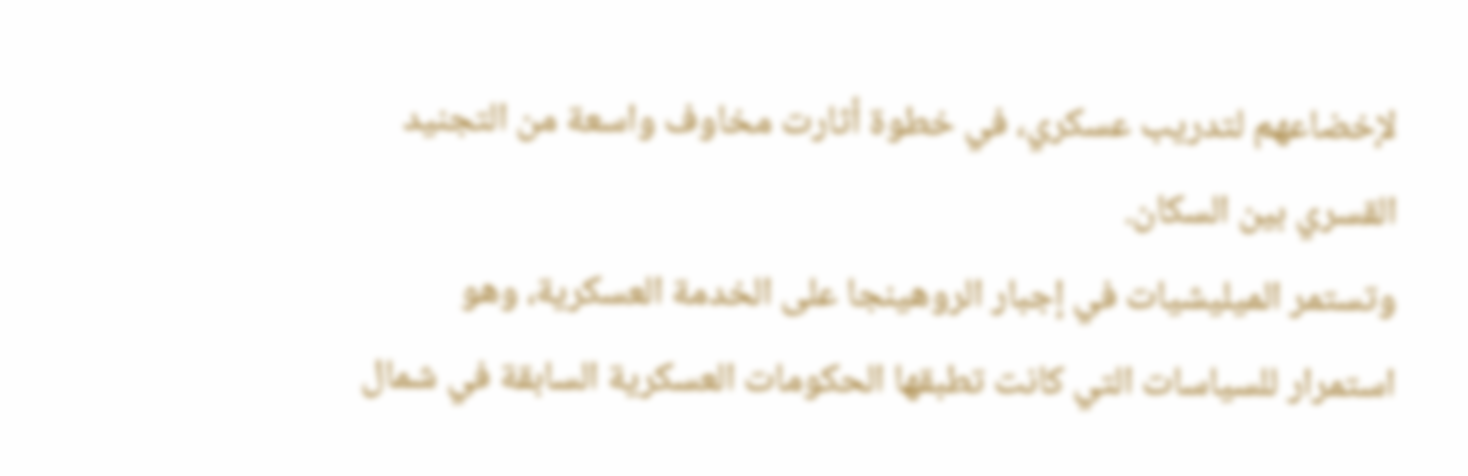لإخضاعهم لتدريب عسكري، في خطوة أثارت مخاوف واسعة من التجنيد القسري بين السكان.
وتستمر الميليشيات في إجبار الروهينجا على الخدمة العسكرية، وهو استمرار للسياسات التي كانت تطبقها الحكومات العسكرية السابقة في شمال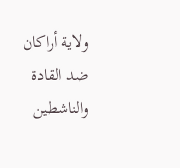ولاية أراكان ضد القادة والناشطين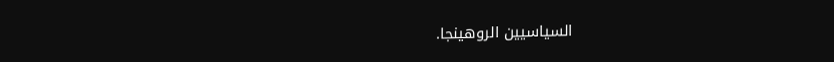السياسيين الروهينجا.